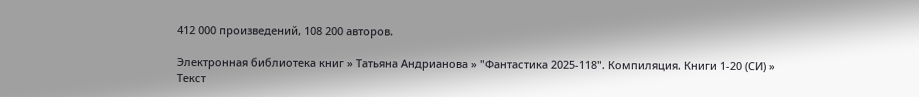412 000 произведений, 108 200 авторов.

Электронная библиотека книг » Татьяна Андрианова » "Фантастика 2025-118". Компиляция. Книги 1-20 (СИ) » Текст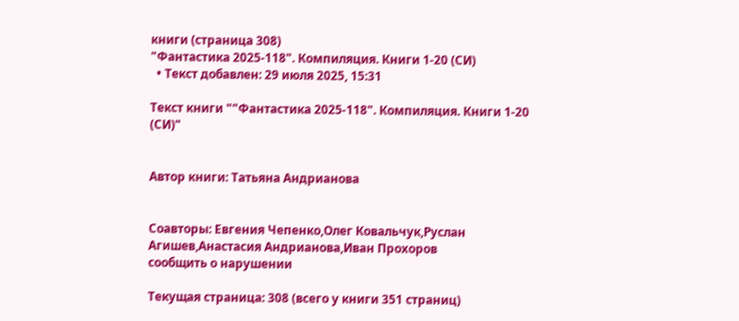книги (страница 308)
"Фантастика 2025-118". Компиляция. Книги 1-20 (СИ)
  • Текст добавлен: 29 июля 2025, 15:31

Текст книги ""Фантастика 2025-118". Компиляция. Книги 1-20 (СИ)"


Автор книги: Татьяна Андрианова


Соавторы: Евгения Чепенко,Олег Ковальчук,Руслан Агишев,Анастасия Андрианова,Иван Прохоров
сообщить о нарушении

Текущая страница: 308 (всего у книги 351 страниц)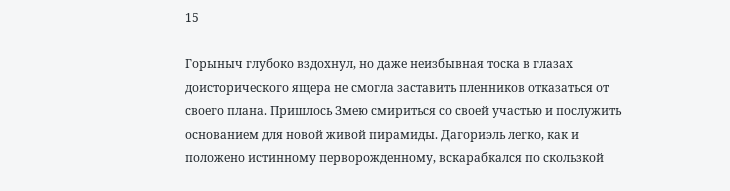15

Горыныч глубоко вздохнул, но даже неизбывная тоска в глазах доисторического ящера не смогла заставить пленников отказаться от своего плана. Пришлось Змею смириться со своей участью и послужить основанием для новой живой пирамиды. Дагориэль легко, как и положено истинному перворожденному, вскарабкался по скользкой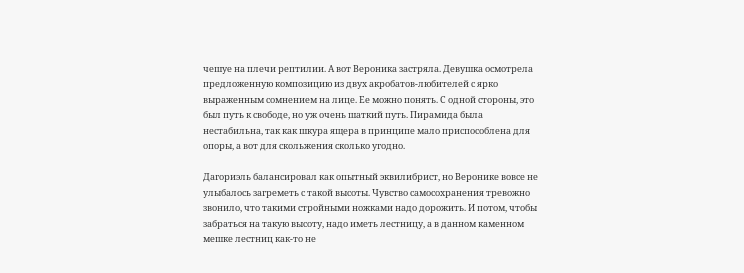чешуе на плечи рептилии. А вот Вероника застряла. Девушка осмотрела предложенную композицию из двух акробатов-любителей с ярко выраженным сомнением на лице. Ее можно понять. С одной стороны, это был путь к свободе, но уж очень шаткий путь. Пирамида была нестабильна, так как шкура ящера в принципе мало приспособлена для опоры, а вот для скольжения сколько угодно.

Дагориэль балансировал как опытный эквилибрист, но Веронике вовсе не улыбалось загреметь с такой высоты. Чувство самосохранения тревожно звонило, что такими стройными ножками надо дорожить. И потом, чтобы забраться на такую высоту, надо иметь лестницу, а в данном каменном мешке лестниц как-то не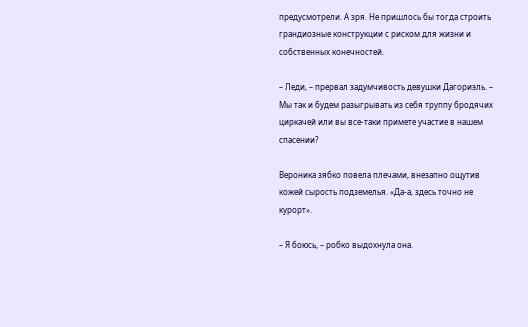предусмотрели. А зря. Не пришлось бы тогда строить грандиозные конструкции с риском для жизни и собственных конечностей.

– Леди, – прервал задумчивость девушки Дагориэль. – Мы так и будем разыгрывать из себя труппу бродячих циркачей или вы все-таки примете участие в нашем спасении?

Вероника зябко повела плечами, внезапно ощутив кожей сырость подземелья. «Да-а, здесь точно не курорт».

– Я боюсь, – робко выдохнула она.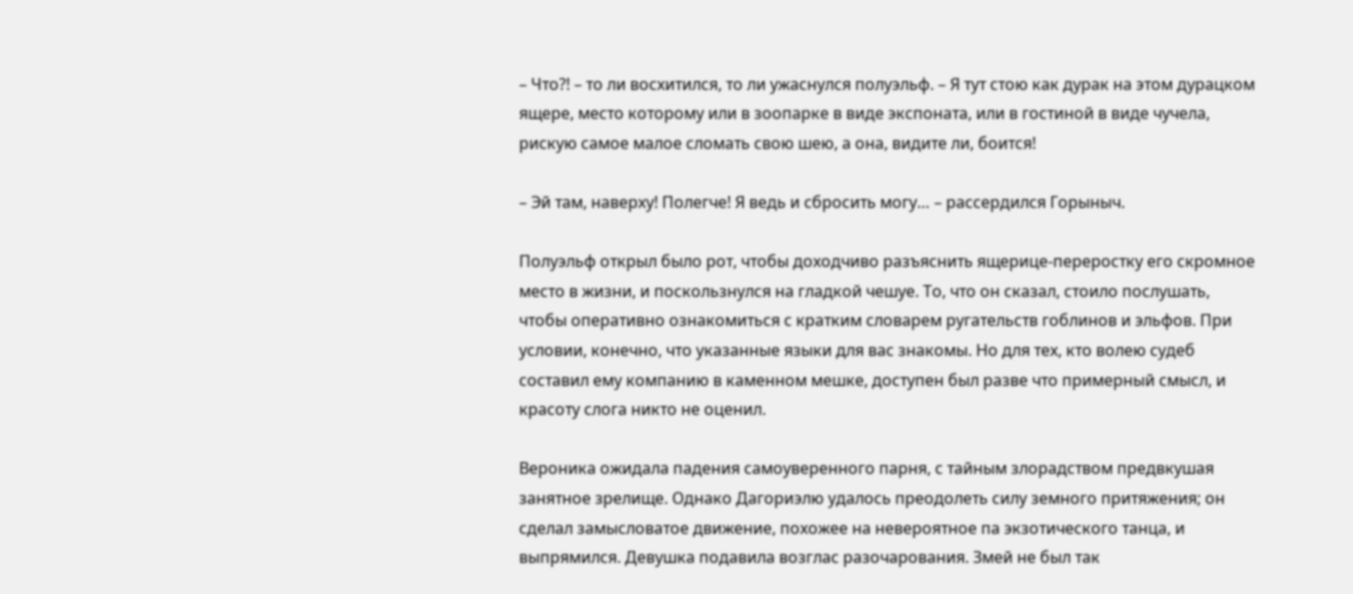– Что?! – то ли восхитился, то ли ужаснулся полуэльф. – Я тут стою как дурак на этом дурацком ящере, место которому или в зоопарке в виде экспоната, или в гостиной в виде чучела, рискую самое малое сломать свою шею, а она, видите ли, боится!

– Эй там, наверху! Полегче! Я ведь и сбросить могу… – рассердился Горыныч.

Полуэльф открыл было рот, чтобы доходчиво разъяснить ящерице-переростку его скромное место в жизни, и поскользнулся на гладкой чешуе. То, что он сказал, стоило послушать, чтобы оперативно ознакомиться с кратким словарем ругательств гоблинов и эльфов. При условии, конечно, что указанные языки для вас знакомы. Но для тех, кто волею судеб составил ему компанию в каменном мешке, доступен был разве что примерный смысл, и красоту слога никто не оценил.

Вероника ожидала падения самоуверенного парня, с тайным злорадством предвкушая занятное зрелище. Однако Дагориэлю удалось преодолеть силу земного притяжения; он сделал замысловатое движение, похожее на невероятное па экзотического танца, и выпрямился. Девушка подавила возглас разочарования. Змей не был так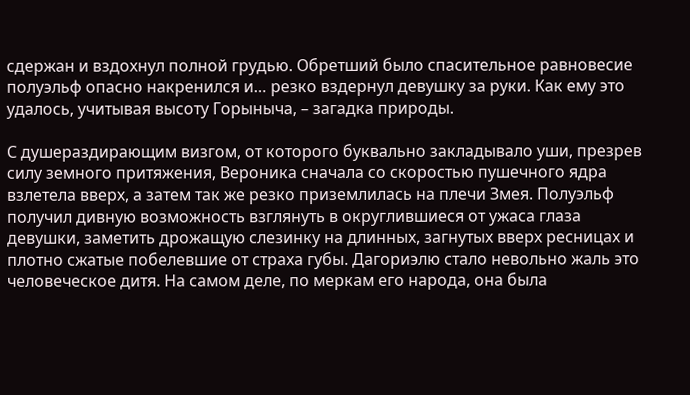сдержан и вздохнул полной грудью. Обретший было спасительное равновесие полуэльф опасно накренился и… резко вздернул девушку за руки. Как ему это удалось, учитывая высоту Горыныча, – загадка природы.

С душераздирающим визгом, от которого буквально закладывало уши, презрев силу земного притяжения, Вероника сначала со скоростью пушечного ядра взлетела вверх, а затем так же резко приземлилась на плечи Змея. Полуэльф получил дивную возможность взглянуть в округлившиеся от ужаса глаза девушки, заметить дрожащую слезинку на длинных, загнутых вверх ресницах и плотно сжатые побелевшие от страха губы. Дагориэлю стало невольно жаль это человеческое дитя. На самом деле, по меркам его народа, она была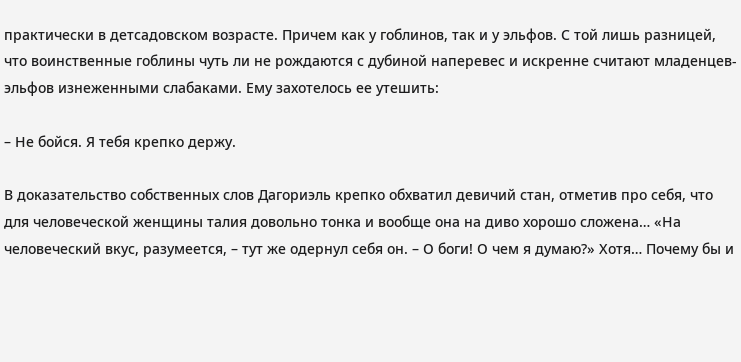практически в детсадовском возрасте. Причем как у гоблинов, так и у эльфов. С той лишь разницей, что воинственные гоблины чуть ли не рождаются с дубиной наперевес и искренне считают младенцев-эльфов изнеженными слабаками. Ему захотелось ее утешить:

– Не бойся. Я тебя крепко держу.

В доказательство собственных слов Дагориэль крепко обхватил девичий стан, отметив про себя, что для человеческой женщины талия довольно тонка и вообще она на диво хорошо сложена… «На человеческий вкус, разумеется, – тут же одернул себя он. – О боги! О чем я думаю?» Хотя… Почему бы и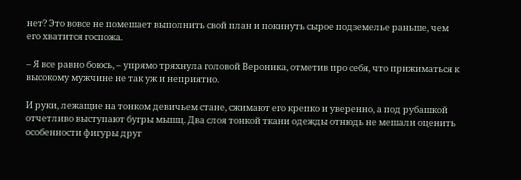нет? Это вовсе не помешает выполнить свой план и покинуть сырое подземелье раньше, чем его хватится госпожа.

– Я все равно боюсь, – упрямо тряхнула головой Вероника, отметив про себя, что прижиматься к высокому мужчине не так уж и неприятно.

И руки, лежащие на тонком девичьем стане, сжимают его крепко и уверенно, а под рубашкой отчетливо выступают бугры мышц. Два слоя тонкой ткани одежды отнюдь не мешали оценить особенности фигуры друг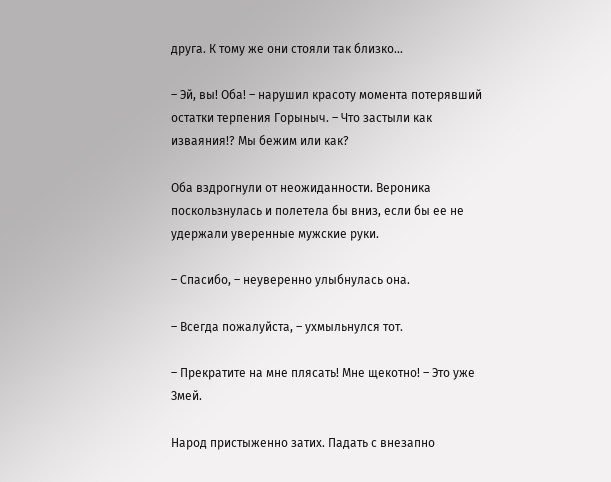друга. К тому же они стояли так близко…

– Эй, вы! Оба! – нарушил красоту момента потерявший остатки терпения Горыныч. – Что застыли как изваяния!? Мы бежим или как?

Оба вздрогнули от неожиданности. Вероника поскользнулась и полетела бы вниз, если бы ее не удержали уверенные мужские руки.

– Спасибо, – неуверенно улыбнулась она.

– Всегда пожалуйста, – ухмыльнулся тот.

– Прекратите на мне плясать! Мне щекотно! – Это уже Змей.

Народ пристыженно затих. Падать с внезапно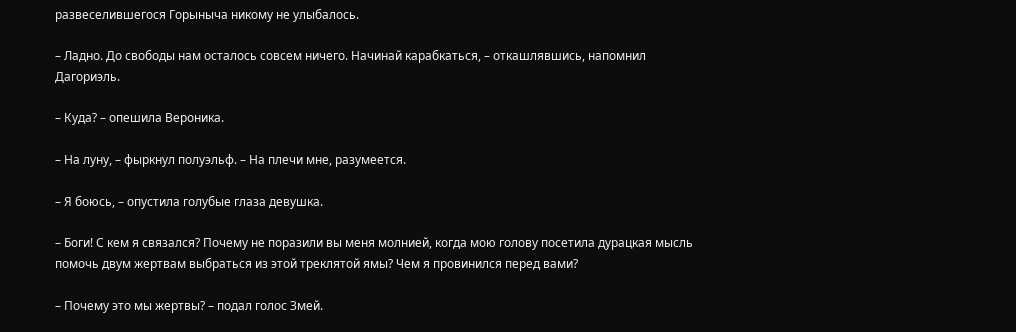развеселившегося Горыныча никому не улыбалось.

– Ладно. До свободы нам осталось совсем ничего. Начинай карабкаться, – откашлявшись, напомнил Дагориэль.

– Куда? – опешила Вероника.

– На луну, – фыркнул полуэльф. – На плечи мне, разумеется.

– Я боюсь, – опустила голубые глаза девушка.

– Боги! С кем я связался? Почему не поразили вы меня молнией, когда мою голову посетила дурацкая мысль помочь двум жертвам выбраться из этой треклятой ямы? Чем я провинился перед вами?

– Почему это мы жертвы? – подал голос Змей.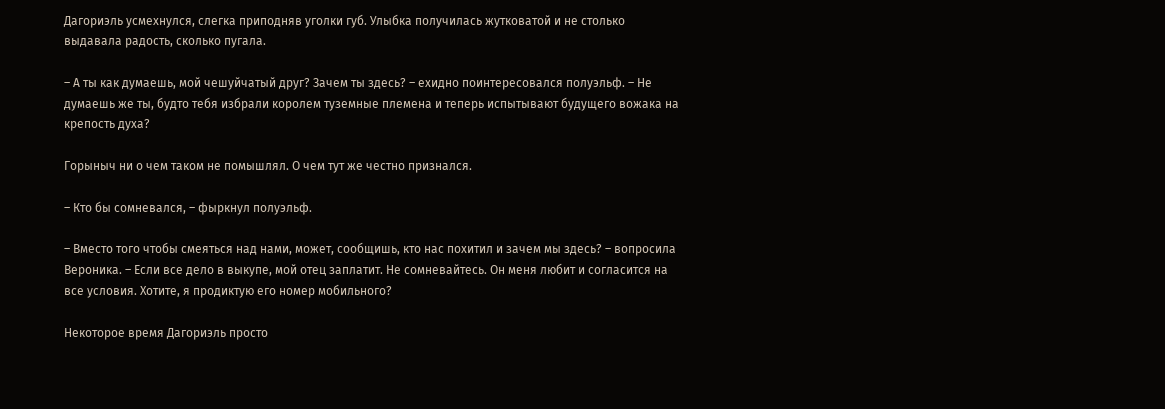Дагориэль усмехнулся, слегка приподняв уголки губ. Улыбка получилась жутковатой и не столько выдавала радость, сколько пугала.

– А ты как думаешь, мой чешуйчатый друг? Зачем ты здесь? – ехидно поинтересовался полуэльф. – Не думаешь же ты, будто тебя избрали королем туземные племена и теперь испытывают будущего вожака на крепость духа?

Горыныч ни о чем таком не помышлял. О чем тут же честно признался.

– Кто бы сомневался, – фыркнул полуэльф.

– Вместо того чтобы смеяться над нами, может, сообщишь, кто нас похитил и зачем мы здесь? – вопросила Вероника. – Если все дело в выкупе, мой отец заплатит. Не сомневайтесь. Он меня любит и согласится на все условия. Хотите, я продиктую его номер мобильного?

Некоторое время Дагориэль просто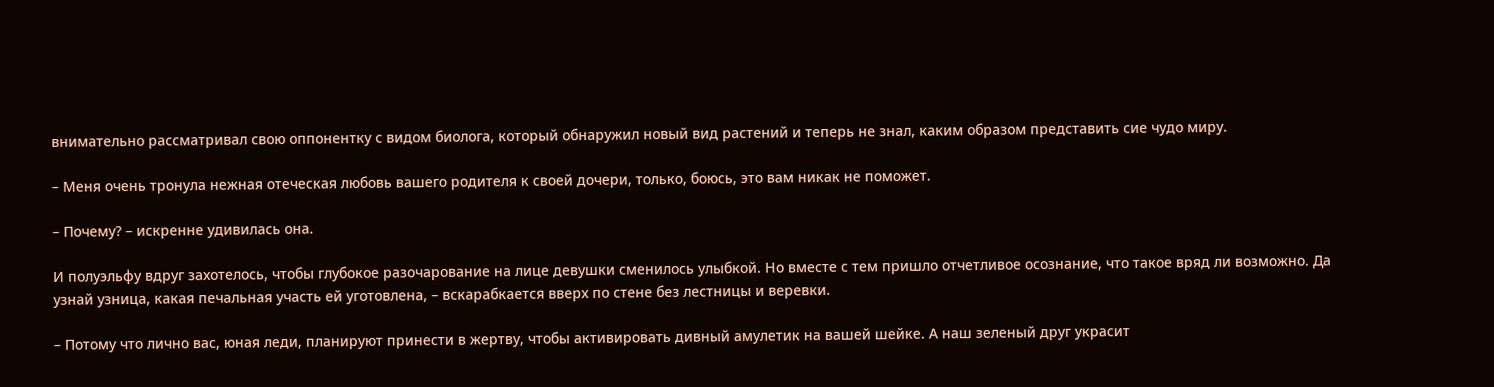внимательно рассматривал свою оппонентку с видом биолога, который обнаружил новый вид растений и теперь не знал, каким образом представить сие чудо миру.

– Меня очень тронула нежная отеческая любовь вашего родителя к своей дочери, только, боюсь, это вам никак не поможет.

– Почему? – искренне удивилась она.

И полуэльфу вдруг захотелось, чтобы глубокое разочарование на лице девушки сменилось улыбкой. Но вместе с тем пришло отчетливое осознание, что такое вряд ли возможно. Да узнай узница, какая печальная участь ей уготовлена, – вскарабкается вверх по стене без лестницы и веревки.

– Потому что лично вас, юная леди, планируют принести в жертву, чтобы активировать дивный амулетик на вашей шейке. А наш зеленый друг украсит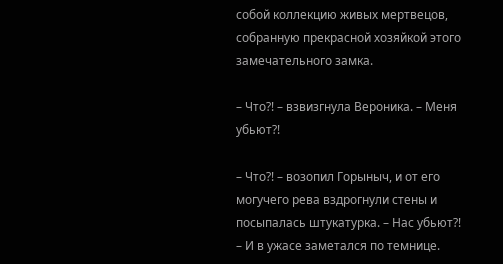собой коллекцию живых мертвецов, собранную прекрасной хозяйкой этого замечательного замка.

– Что?! – взвизгнула Вероника. – Меня убьют?!

– Что?! – возопил Горыныч, и от его могучего рева вздрогнули стены и посыпалась штукатурка. – Нас убьют?! – И в ужасе заметался по темнице.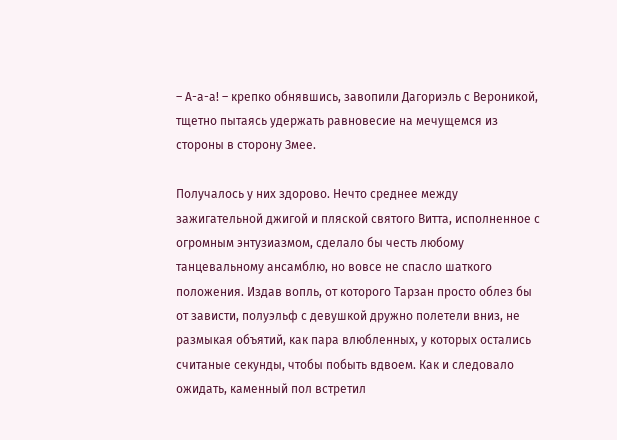– А-а-а! – крепко обнявшись, завопили Дагориэль с Вероникой, тщетно пытаясь удержать равновесие на мечущемся из стороны в сторону Змее.

Получалось у них здорово. Нечто среднее между зажигательной джигой и пляской святого Витта, исполненное с огромным энтузиазмом, сделало бы честь любому танцевальному ансамблю, но вовсе не спасло шаткого положения. Издав вопль, от которого Тарзан просто облез бы от зависти, полуэльф с девушкой дружно полетели вниз, не размыкая объятий, как пара влюбленных, у которых остались считаные секунды, чтобы побыть вдвоем. Как и следовало ожидать, каменный пол встретил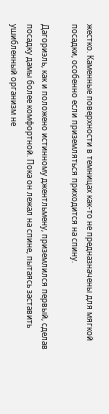жестко. Каменные поверхности в темницах как-то не предназначены для мягкой посадки, особенно если приземляться приходится на спину.

Дагориэль, как и положено истинному джентльмену, приземлился первый, сделав посадку дамы более комфортной. Пока он лежал на спине, пытаясь заставить ушибленный организм не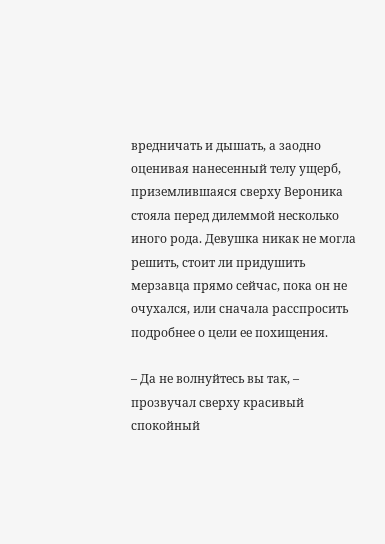вредничать и дышать, а заодно оценивая нанесенный телу ущерб, приземлившаяся сверху Вероника стояла перед дилеммой несколько иного рода. Девушка никак не могла решить, стоит ли придушить мерзавца прямо сейчас, пока он не очухался, или сначала расспросить подробнее о цели ее похищения.

– Да не волнуйтесь вы так, – прозвучал сверху красивый спокойный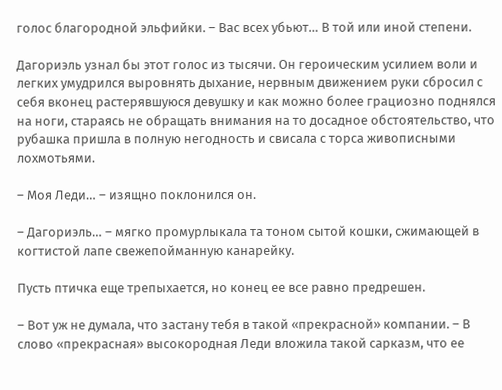голос благородной эльфийки. – Вас всех убьют… В той или иной степени.

Дагориэль узнал бы этот голос из тысячи. Он героическим усилием воли и легких умудрился выровнять дыхание, нервным движением руки сбросил с себя вконец растерявшуюся девушку и как можно более грациозно поднялся на ноги, стараясь не обращать внимания на то досадное обстоятельство, что рубашка пришла в полную негодность и свисала с торса живописными лохмотьями.

– Моя Леди… – изящно поклонился он.

– Дагориэль… – мягко промурлыкала та тоном сытой кошки, сжимающей в когтистой лапе свежепойманную канарейку.

Пусть птичка еще трепыхается, но конец ее все равно предрешен.

– Вот уж не думала, что застану тебя в такой «прекрасной» компании. – В слово «прекрасная» высокородная Леди вложила такой сарказм, что ее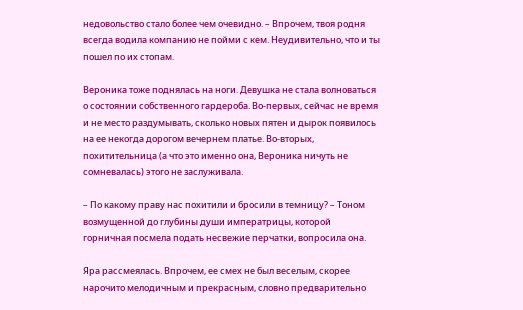недовольство стало более чем очевидно. – Впрочем, твоя родня всегда водила компанию не пойми с кем. Неудивительно, что и ты пошел по их стопам.

Вероника тоже поднялась на ноги. Девушка не стала волноваться о состоянии собственного гардероба. Во-первых, сейчас не время и не место раздумывать, сколько новых пятен и дырок появилось на ее некогда дорогом вечернем платье. Во-вторых, похитительница (а что это именно она, Вероника ничуть не сомневалась) этого не заслуживала.

– По какому праву нас похитили и бросили в темницу? – Тоном возмущенной до глубины души императрицы, которой горничная посмела подать несвежие перчатки, вопросила она.

Яра рассмеялась. Впрочем, ее смех не был веселым, скорее нарочито мелодичным и прекрасным, словно предварительно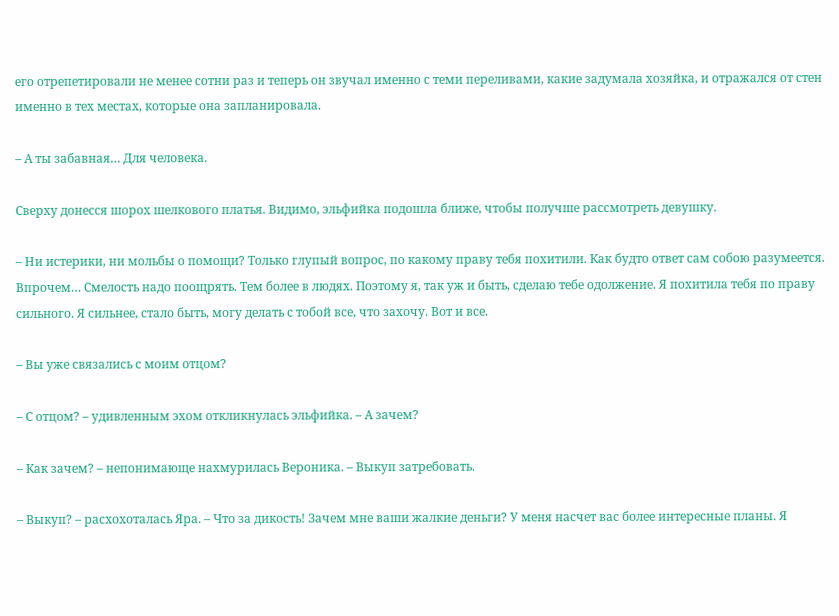его отрепетировали не менее сотни раз и теперь он звучал именно с теми переливами, какие задумала хозяйка, и отражался от стен именно в тех местах, которые она запланировала.

– А ты забавная… Для человека.

Сверху донесся шорох шелкового платья. Видимо, эльфийка подошла ближе, чтобы получше рассмотреть девушку.

– Ни истерики, ни мольбы о помощи? Только глупый вопрос, по какому праву тебя похитили. Как будто ответ сам собою разумеется. Впрочем… Смелость надо поощрять. Тем более в людях. Поэтому я, так уж и быть, сделаю тебе одолжение. Я похитила тебя по праву сильного. Я сильнее, стало быть, могу делать с тобой все, что захочу. Вот и все.

– Вы уже связались с моим отцом?

– С отцом? – удивленным эхом откликнулась эльфийка. – А зачем?

– Как зачем? – непонимающе нахмурилась Вероника. – Выкуп затребовать.

– Выкуп? – расхохоталась Яра. – Что за дикость! Зачем мне ваши жалкие деньги? У меня насчет вас более интересные планы. Я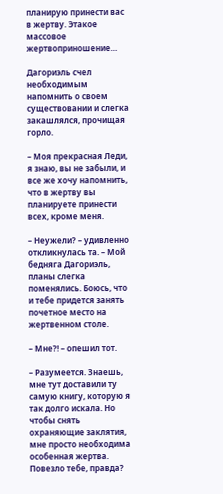планирую принести вас в жертву. Этакое массовое жертвоприношение…

Дагориэль счел необходимым напомнить о своем существовании и слегка закашлялся, прочищая горло.

– Моя прекрасная Леди, я знаю, вы не забыли, и все же хочу напомнить, что в жертву вы планируете принести всех, кроме меня.

– Неужели? – удивленно откликнулась та. – Мой бедняга Дагориэль, планы слегка поменялись. Боюсь, что и тебе придется занять почетное место на жертвенном столе.

– Мне?! – опешил тот.

– Разумеется. Знаешь, мне тут доставили ту самую книгу, которую я так долго искала. Но чтобы снять охраняющие заклятия, мне просто необходима особенная жертва. Повезло тебе, правда?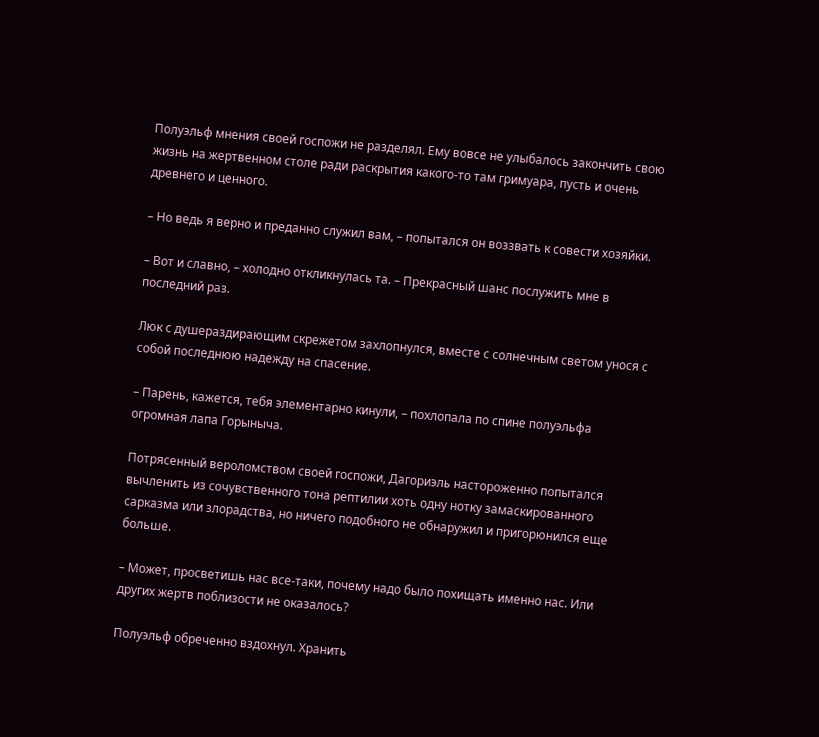Полуэльф мнения своей госпожи не разделял. Ему вовсе не улыбалось закончить свою жизнь на жертвенном столе ради раскрытия какого-то там гримуара, пусть и очень древнего и ценного.

– Но ведь я верно и преданно служил вам, – попытался он воззвать к совести хозяйки.

– Вот и славно, – холодно откликнулась та. – Прекрасный шанс послужить мне в последний раз.

Люк с душераздирающим скрежетом захлопнулся, вместе с солнечным светом унося с собой последнюю надежду на спасение.

– Парень, кажется, тебя элементарно кинули, – похлопала по спине полуэльфа огромная лапа Горыныча.

Потрясенный вероломством своей госпожи, Дагориэль настороженно попытался вычленить из сочувственного тона рептилии хоть одну нотку замаскированного сарказма или злорадства, но ничего подобного не обнаружил и пригорюнился еще больше.

– Может, просветишь нас все-таки, почему надо было похищать именно нас. Или других жертв поблизости не оказалось?

Полуэльф обреченно вздохнул. Хранить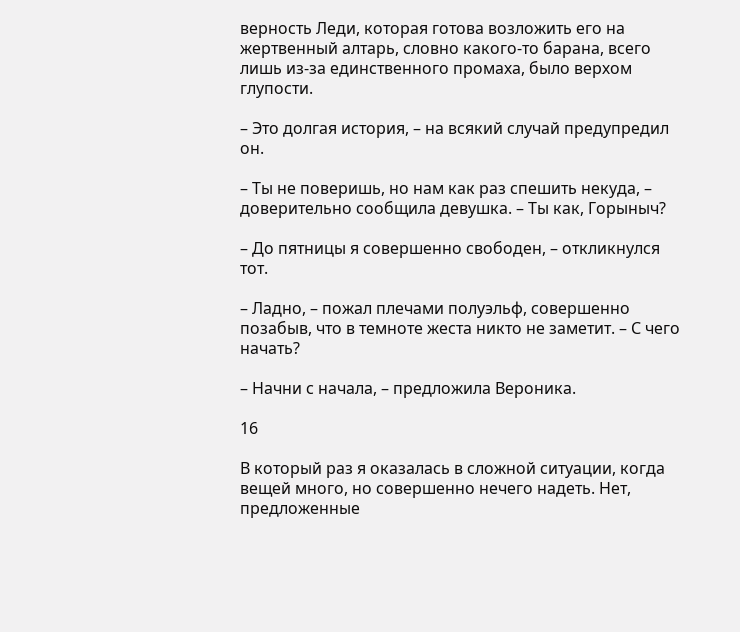верность Леди, которая готова возложить его на жертвенный алтарь, словно какого-то барана, всего лишь из-за единственного промаха, было верхом глупости.

– Это долгая история, – на всякий случай предупредил он.

– Ты не поверишь, но нам как раз спешить некуда, – доверительно сообщила девушка. – Ты как, Горыныч?

– До пятницы я совершенно свободен, – откликнулся тот.

– Ладно, – пожал плечами полуэльф, совершенно позабыв, что в темноте жеста никто не заметит. – С чего начать?

– Начни с начала, – предложила Вероника.

16

В который раз я оказалась в сложной ситуации, когда вещей много, но совершенно нечего надеть. Нет, предложенные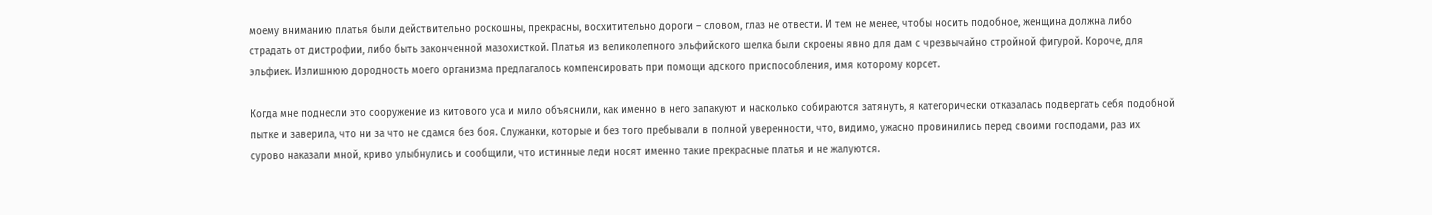моему вниманию платья были действительно роскошны, прекрасны, восхитительно дороги – словом, глаз не отвести. И тем не менее, чтобы носить подобное, женщина должна либо страдать от дистрофии, либо быть законченной мазохисткой. Платья из великолепного эльфийского шелка были скроены явно для дам с чрезвычайно стройной фигурой. Короче, для эльфиек. Излишнюю дородность моего организма предлагалось компенсировать при помощи адского приспособления, имя которому корсет.

Когда мне поднесли это сооружение из китового уса и мило объяснили, как именно в него запакуют и насколько собираются затянуть, я категорически отказалась подвергать себя подобной пытке и заверила, что ни за что не сдамся без боя. Служанки, которые и без того пребывали в полной уверенности, что, видимо, ужасно провинились перед своими господами, раз их сурово наказали мной, криво улыбнулись и сообщили, что истинные леди носят именно такие прекрасные платья и не жалуются.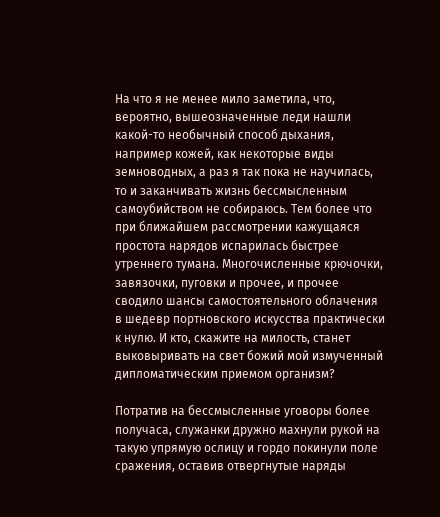На что я не менее мило заметила, что, вероятно, вышеозначенные леди нашли какой-то необычный способ дыхания, например кожей, как некоторые виды земноводных, а раз я так пока не научилась, то и заканчивать жизнь бессмысленным самоубийством не собираюсь. Тем более что при ближайшем рассмотрении кажущаяся простота нарядов испарилась быстрее утреннего тумана. Многочисленные крючочки, завязочки, пуговки и прочее, и прочее сводило шансы самостоятельного облачения в шедевр портновского искусства практически к нулю. И кто, скажите на милость, станет выковыривать на свет божий мой измученный дипломатическим приемом организм?

Потратив на бессмысленные уговоры более получаса, служанки дружно махнули рукой на такую упрямую ослицу и гордо покинули поле сражения, оставив отвергнутые наряды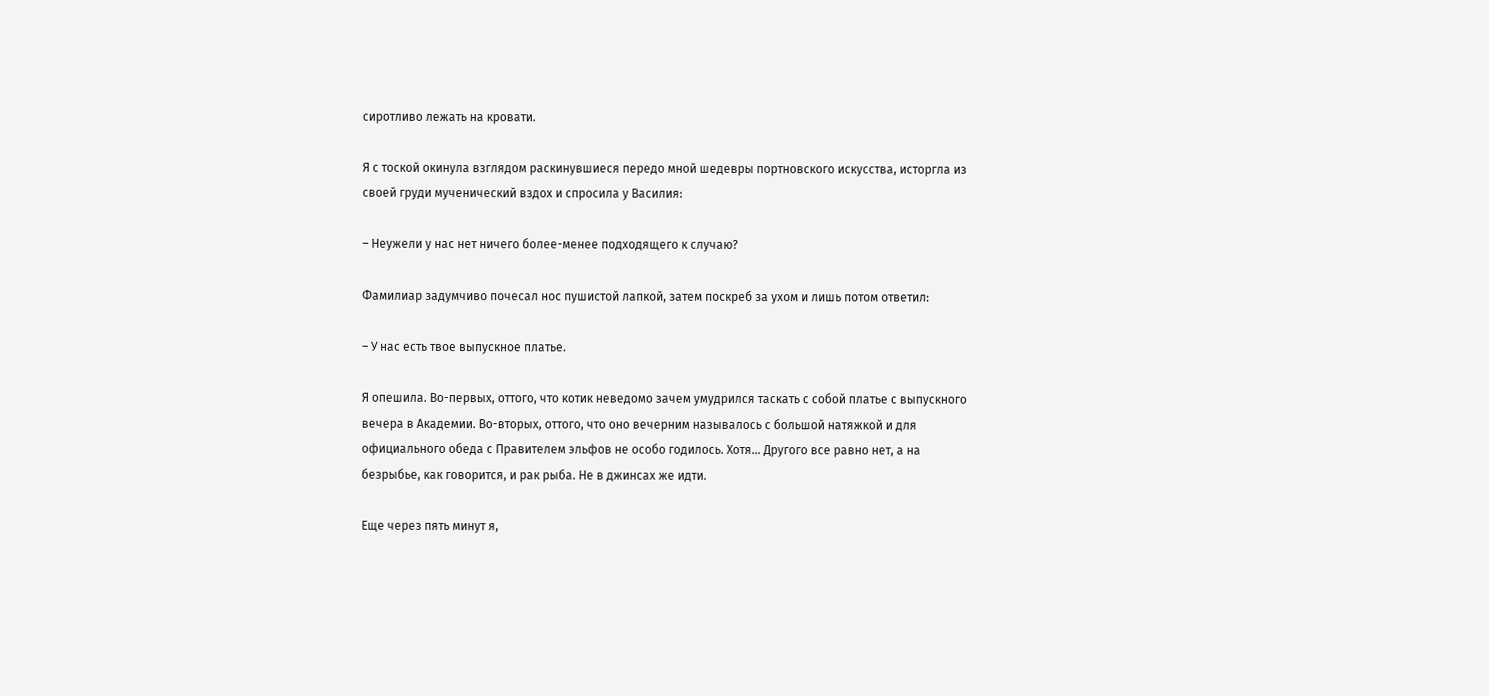сиротливо лежать на кровати.

Я с тоской окинула взглядом раскинувшиеся передо мной шедевры портновского искусства, исторгла из своей груди мученический вздох и спросила у Василия:

– Неужели у нас нет ничего более-менее подходящего к случаю?

Фамилиар задумчиво почесал нос пушистой лапкой, затем поскреб за ухом и лишь потом ответил:

– У нас есть твое выпускное платье.

Я опешила. Во-первых, оттого, что котик неведомо зачем умудрился таскать с собой платье с выпускного вечера в Академии. Во-вторых, оттого, что оно вечерним называлось с большой натяжкой и для официального обеда с Правителем эльфов не особо годилось. Хотя… Другого все равно нет, а на безрыбье, как говорится, и рак рыба. Не в джинсах же идти.

Еще через пять минут я,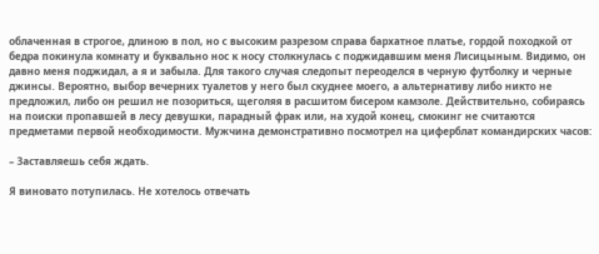облаченная в строгое, длиною в пол, но с высоким разрезом справа бархатное платье, гордой походкой от бедра покинула комнату и буквально нос к носу столкнулась с поджидавшим меня Лисицыным. Видимо, он давно меня поджидал, а я и забыла. Для такого случая следопыт переоделся в черную футболку и черные джинсы. Вероятно, выбор вечерних туалетов у него был скуднее моего, а альтернативу либо никто не предложил, либо он решил не позориться, щеголяя в расшитом бисером камзоле. Действительно, собираясь на поиски пропавшей в лесу девушки, парадный фрак или, на худой конец, смокинг не считаются предметами первой необходимости. Мужчина демонстративно посмотрел на циферблат командирских часов:

– Заставляешь себя ждать.

Я виновато потупилась. Не хотелось отвечать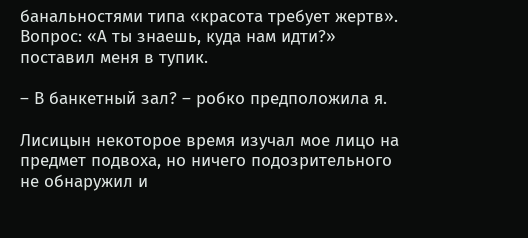банальностями типа «красота требует жертв». Вопрос: «А ты знаешь, куда нам идти?» поставил меня в тупик.

– В банкетный зал? – робко предположила я.

Лисицын некоторое время изучал мое лицо на предмет подвоха, но ничего подозрительного не обнаружил и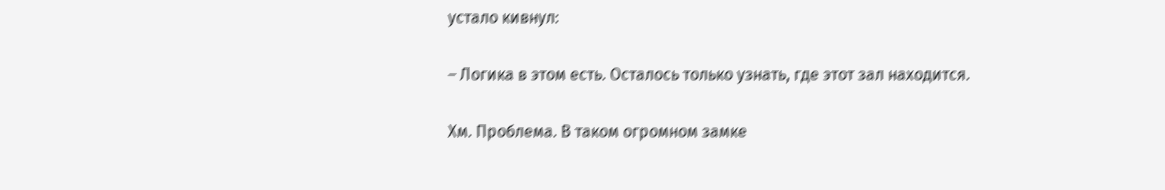устало кивнул:

– Логика в этом есть. Осталось только узнать, где этот зал находится.

Хм. Проблема. В таком огромном замке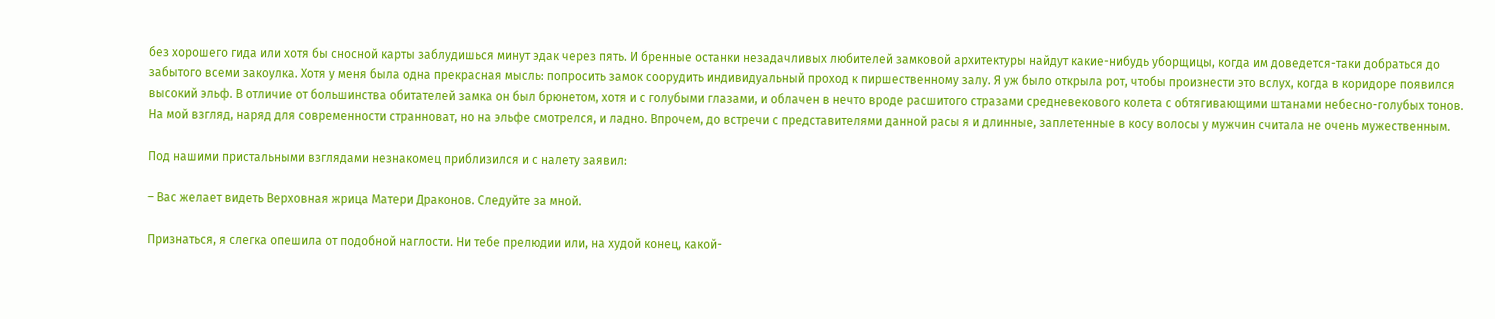без хорошего гида или хотя бы сносной карты заблудишься минут эдак через пять. И бренные останки незадачливых любителей замковой архитектуры найдут какие-нибудь уборщицы, когда им доведется-таки добраться до забытого всеми закоулка. Хотя у меня была одна прекрасная мысль: попросить замок соорудить индивидуальный проход к пиршественному залу. Я уж было открыла рот, чтобы произнести это вслух, когда в коридоре появился высокий эльф. В отличие от большинства обитателей замка он был брюнетом, хотя и с голубыми глазами, и облачен в нечто вроде расшитого стразами средневекового колета с обтягивающими штанами небесно-голубых тонов. На мой взгляд, наряд для современности странноват, но на эльфе смотрелся, и ладно. Впрочем, до встречи с представителями данной расы я и длинные, заплетенные в косу волосы у мужчин считала не очень мужественным.

Под нашими пристальными взглядами незнакомец приблизился и с налету заявил:

– Вас желает видеть Верховная жрица Матери Драконов. Следуйте за мной.

Признаться, я слегка опешила от подобной наглости. Ни тебе прелюдии или, на худой конец, какой-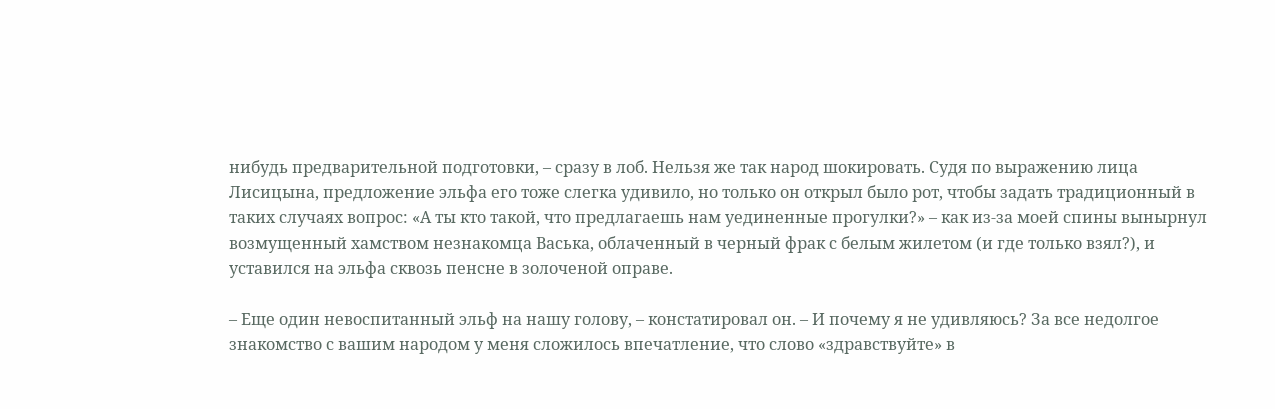нибудь предварительной подготовки, – сразу в лоб. Нельзя же так народ шокировать. Судя по выражению лица Лисицына, предложение эльфа его тоже слегка удивило, но только он открыл было рот, чтобы задать традиционный в таких случаях вопрос: «А ты кто такой, что предлагаешь нам уединенные прогулки?» – как из-за моей спины вынырнул возмущенный хамством незнакомца Васька, облаченный в черный фрак с белым жилетом (и где только взял?), и уставился на эльфа сквозь пенсне в золоченой оправе.

– Еще один невоспитанный эльф на нашу голову, – констатировал он. – И почему я не удивляюсь? За все недолгое знакомство с вашим народом у меня сложилось впечатление, что слово «здравствуйте» в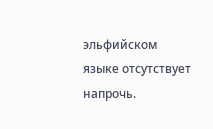эльфийском языке отсутствует напрочь.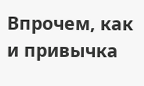Впрочем, как и привычка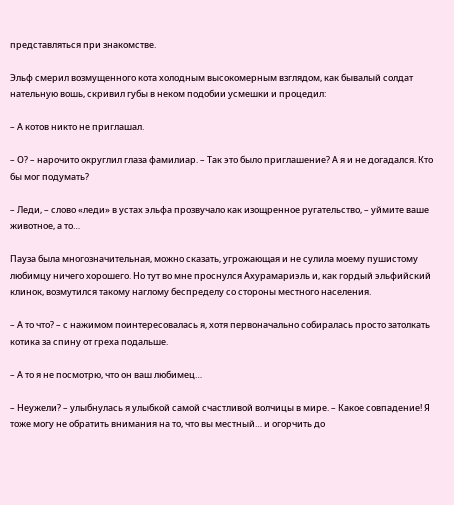представляться при знакомстве.

Эльф смерил возмущенного кота холодным высокомерным взглядом, как бывалый солдат нательную вошь, скривил губы в неком подобии усмешки и процедил:

– А котов никто не приглашал.

– О? – нарочито округлил глаза фамилиар. – Так это было приглашение? А я и не догадался. Кто бы мог подумать?

– Леди, – слово «леди» в устах эльфа прозвучало как изощренное ругательство, – уймите ваше животное, а то…

Пауза была многозначительная, можно сказать, угрожающая и не сулила моему пушистому любимцу ничего хорошего. Но тут во мне проснулся Ахурамариэль и, как гордый эльфийский клинок, возмутился такому наглому беспределу со стороны местного населения.

– А то что? – с нажимом поинтересовалась я, хотя первоначально собиралась просто затолкать котика за спину от греха подальше.

– А то я не посмотрю, что он ваш любимец…

– Неужели? – улыбнулась я улыбкой самой счастливой волчицы в мире. – Какое совпадение! Я тоже могу не обратить внимания на то, что вы местный… и огорчить до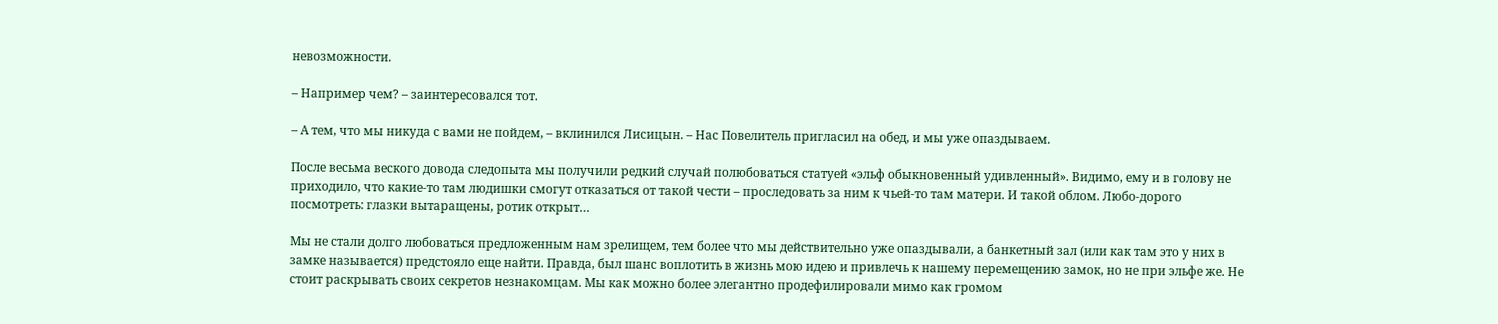невозможности.

– Например чем? – заинтересовался тот.

– А тем, что мы никуда с вами не пойдем, – вклинился Лисицын. – Нас Повелитель пригласил на обед, и мы уже опаздываем.

После весьма веского довода следопыта мы получили редкий случай полюбоваться статуей «эльф обыкновенный удивленный». Видимо, ему и в голову не приходило, что какие-то там людишки смогут отказаться от такой чести – проследовать за ним к чьей-то там матери. И такой облом. Любо-дорого посмотреть: глазки вытаращены, ротик открыт…

Мы не стали долго любоваться предложенным нам зрелищем, тем более что мы действительно уже опаздывали, а банкетный зал (или как там это у них в замке называется) предстояло еще найти. Правда, был шанс воплотить в жизнь мою идею и привлечь к нашему перемещению замок, но не при эльфе же. Не стоит раскрывать своих секретов незнакомцам. Мы как можно более элегантно продефилировали мимо как громом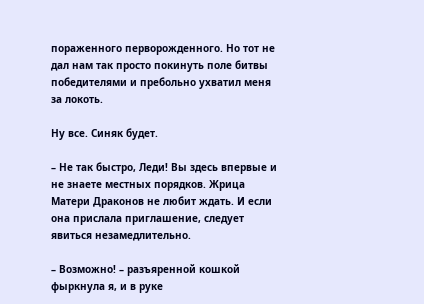пораженного перворожденного. Но тот не дал нам так просто покинуть поле битвы победителями и пребольно ухватил меня за локоть.

Ну все. Синяк будет.

– Не так быстро, Леди! Вы здесь впервые и не знаете местных порядков. Жрица Матери Драконов не любит ждать. И если она прислала приглашение, следует явиться незамедлительно.

– Возможно! – разъяренной кошкой фыркнула я, и в руке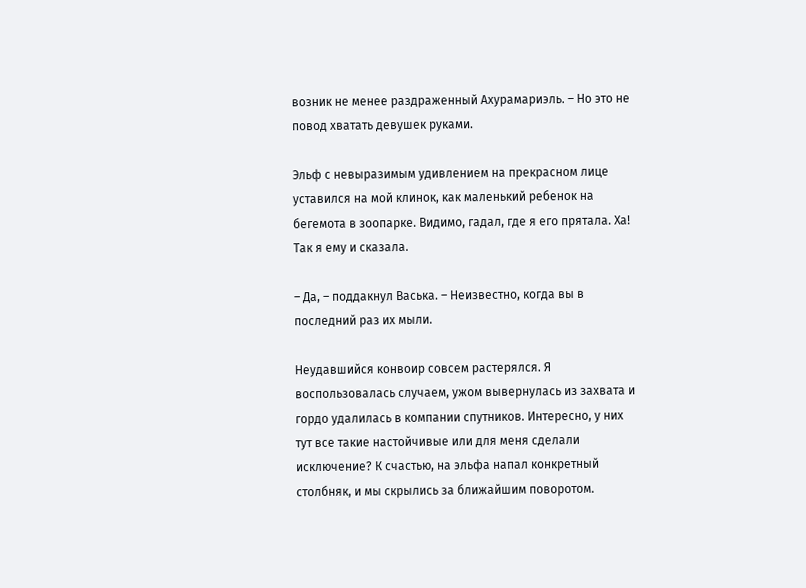возник не менее раздраженный Ахурамариэль. – Но это не повод хватать девушек руками.

Эльф с невыразимым удивлением на прекрасном лице уставился на мой клинок, как маленький ребенок на бегемота в зоопарке. Видимо, гадал, где я его прятала. Ха! Так я ему и сказала.

– Да, – поддакнул Васька. – Неизвестно, когда вы в последний раз их мыли.

Неудавшийся конвоир совсем растерялся. Я воспользовалась случаем, ужом вывернулась из захвата и гордо удалилась в компании спутников. Интересно, у них тут все такие настойчивые или для меня сделали исключение? К счастью, на эльфа напал конкретный столбняк, и мы скрылись за ближайшим поворотом.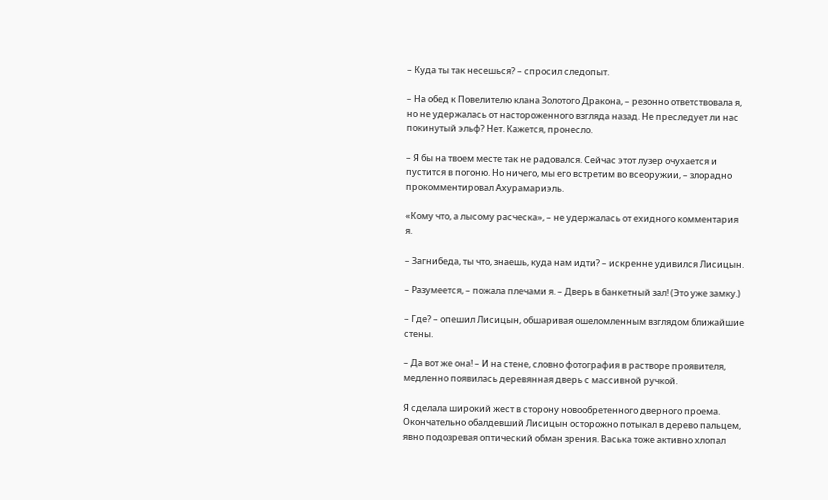– Куда ты так несешься? – спросил следопыт.

– На обед к Повелителю клана Золотого Дракона, – резонно ответствовала я, но не удержалась от настороженного взгляда назад. Не преследует ли нас покинутый эльф? Нет. Кажется, пронесло.

– Я бы на твоем месте так не радовался. Сейчас этот лузер очухается и пустится в погоню. Но ничего, мы его встретим во всеоружии, – злорадно прокомментировал Ахурамариэль.

«Кому что, а лысому расческа», – не удержалась от ехидного комментария я.

– Загнибеда, ты что, знаешь, куда нам идти? – искренне удивился Лисицын.

– Разумеется, – пожала плечами я. – Дверь в банкетный зал! (Это уже замку.)

– Где? – опешил Лисицын, обшаривая ошеломленным взглядом ближайшие стены.

– Да вот же она! – И на стене, словно фотография в растворе проявителя, медленно появилась деревянная дверь с массивной ручкой.

Я сделала широкий жест в сторону новообретенного дверного проема. Окончательно обалдевший Лисицын осторожно потыкал в дерево пальцем, явно подозревая оптический обман зрения. Васька тоже активно хлопал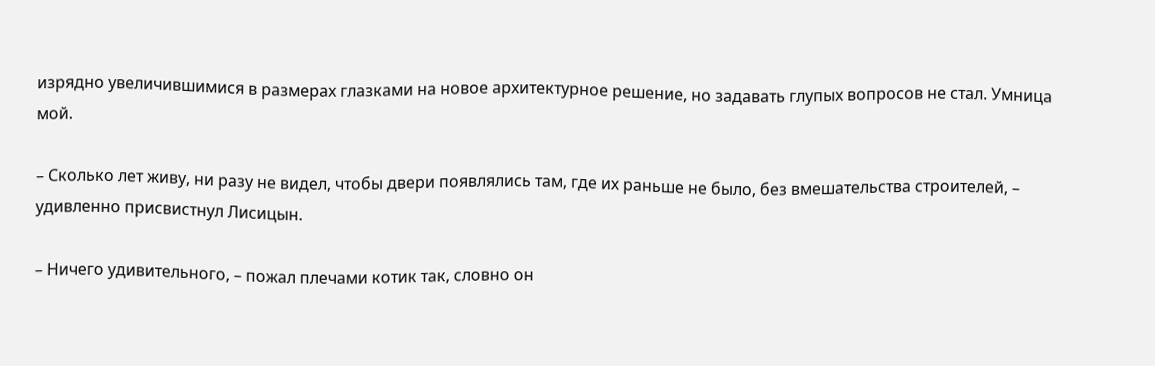изрядно увеличившимися в размерах глазками на новое архитектурное решение, но задавать глупых вопросов не стал. Умница мой.

– Сколько лет живу, ни разу не видел, чтобы двери появлялись там, где их раньше не было, без вмешательства строителей, – удивленно присвистнул Лисицын.

– Ничего удивительного, – пожал плечами котик так, словно он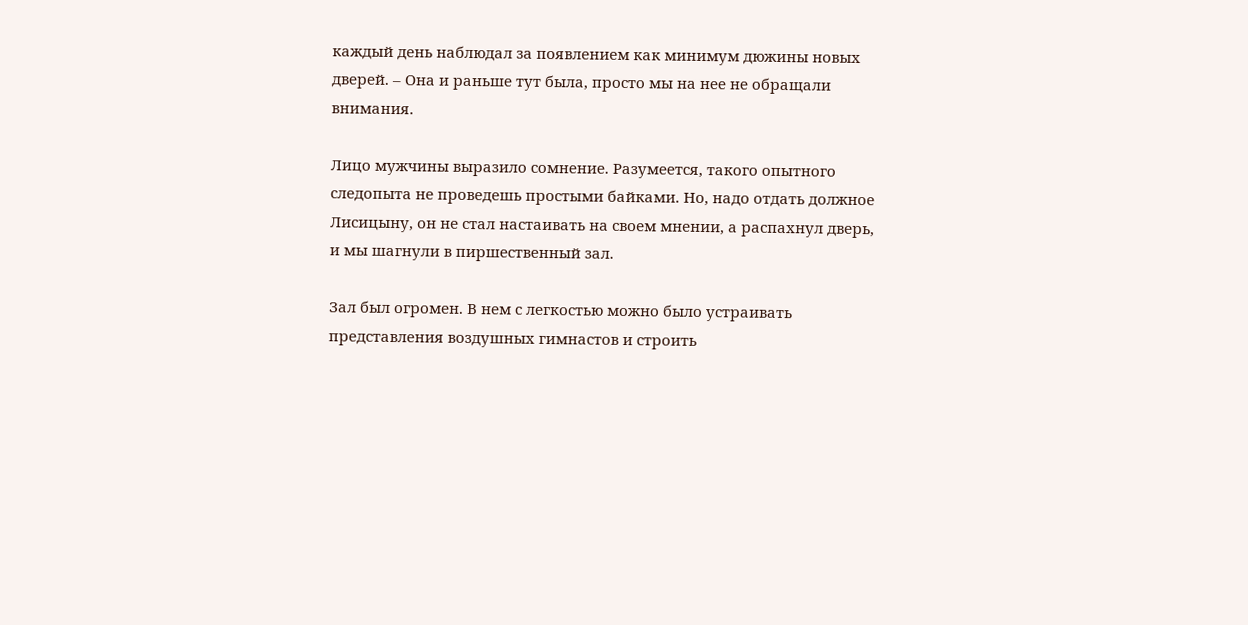каждый день наблюдал за появлением как минимум дюжины новых дверей. – Она и раньше тут была, просто мы на нее не обращали внимания.

Лицо мужчины выразило сомнение. Разумеется, такого опытного следопыта не проведешь простыми байками. Но, надо отдать должное Лисицыну, он не стал настаивать на своем мнении, а распахнул дверь, и мы шагнули в пиршественный зал.

Зал был огромен. В нем с легкостью можно было устраивать представления воздушных гимнастов и строить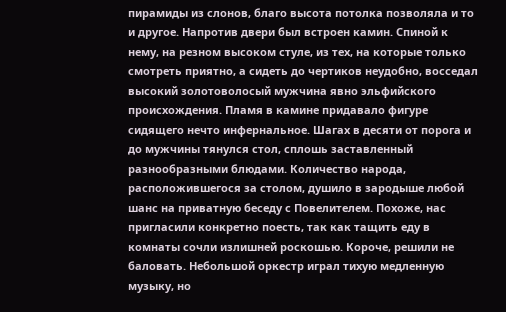пирамиды из слонов, благо высота потолка позволяла и то и другое. Напротив двери был встроен камин. Спиной к нему, на резном высоком стуле, из тех, на которые только смотреть приятно, а сидеть до чертиков неудобно, восседал высокий золотоволосый мужчина явно эльфийского происхождения. Пламя в камине придавало фигуре сидящего нечто инфернальное. Шагах в десяти от порога и до мужчины тянулся стол, сплошь заставленный разнообразными блюдами. Количество народа, расположившегося за столом, душило в зародыше любой шанс на приватную беседу с Повелителем. Похоже, нас пригласили конкретно поесть, так как тащить еду в комнаты сочли излишней роскошью. Короче, решили не баловать. Небольшой оркестр играл тихую медленную музыку, но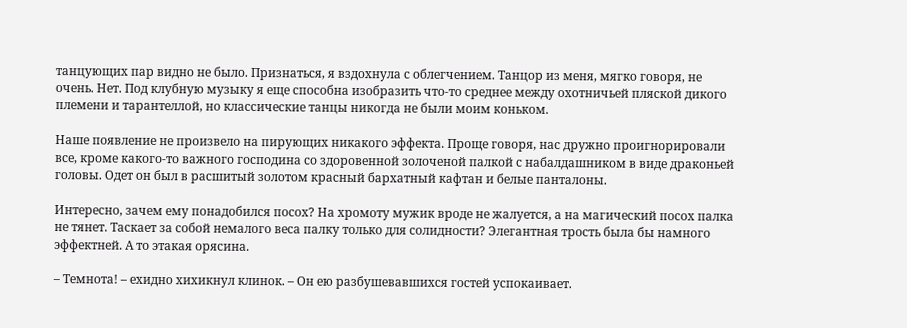танцующих пар видно не было. Признаться, я вздохнула с облегчением. Танцор из меня, мягко говоря, не очень. Нет. Под клубную музыку я еще способна изобразить что-то среднее между охотничьей пляской дикого племени и тарантеллой, но классические танцы никогда не были моим коньком.

Наше появление не произвело на пирующих никакого эффекта. Проще говоря, нас дружно проигнорировали все, кроме какого-то важного господина со здоровенной золоченой палкой с набалдашником в виде драконьей головы. Одет он был в расшитый золотом красный бархатный кафтан и белые панталоны.

Интересно, зачем ему понадобился посох? На хромоту мужик вроде не жалуется, а на магический посох палка не тянет. Таскает за собой немалого веса палку только для солидности? Элегантная трость была бы намного эффектней. А то этакая орясина.

– Темнота! – ехидно хихикнул клинок. – Он ею разбушевавшихся гостей успокаивает.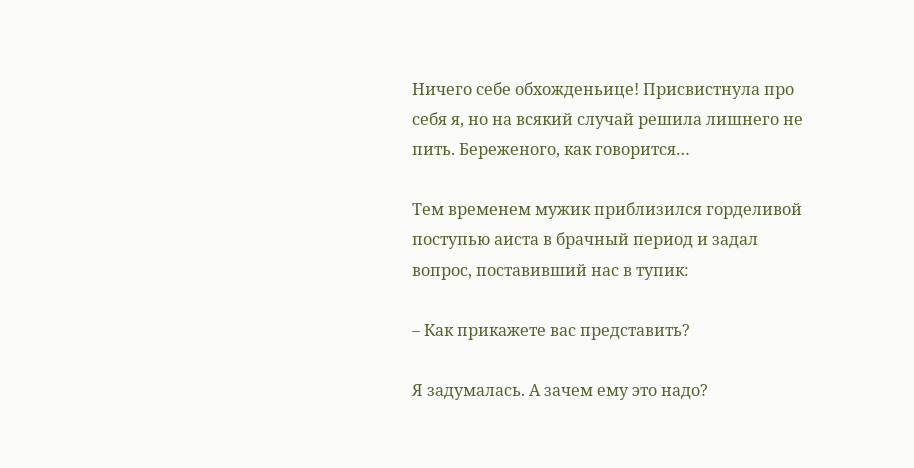Ничего себе обхожденьице! Присвистнула про себя я, но на всякий случай решила лишнего не пить. Береженого, как говорится…

Тем временем мужик приблизился горделивой поступью аиста в брачный период и задал вопрос, поставивший нас в тупик:

– Как прикажете вас представить?

Я задумалась. А зачем ему это надо?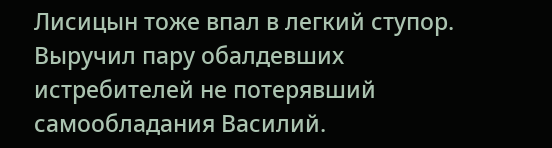Лисицын тоже впал в легкий ступор. Выручил пару обалдевших истребителей не потерявший самообладания Василий.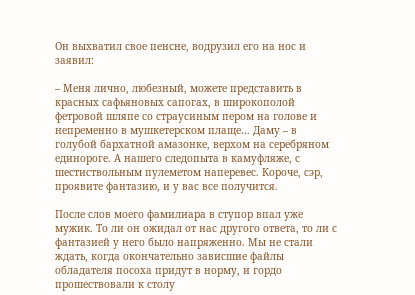Он выхватил свое пенсне, водрузил его на нос и заявил:

– Меня лично, любезный, можете представить в красных сафьяновых сапогах, в широкополой фетровой шляпе со страусиным пером на голове и непременно в мушкетерском плаще… Даму – в голубой бархатной амазонке, верхом на серебряном единороге. А нашего следопыта в камуфляже, с шестиствольным пулеметом наперевес. Короче, сэр, проявите фантазию, и у вас все получится.

После слов моего фамилиара в ступор впал уже мужик. То ли он ожидал от нас другого ответа, то ли с фантазией у него было напряженно. Мы не стали ждать, когда окончательно зависшие файлы обладателя посоха придут в норму, и гордо прошествовали к столу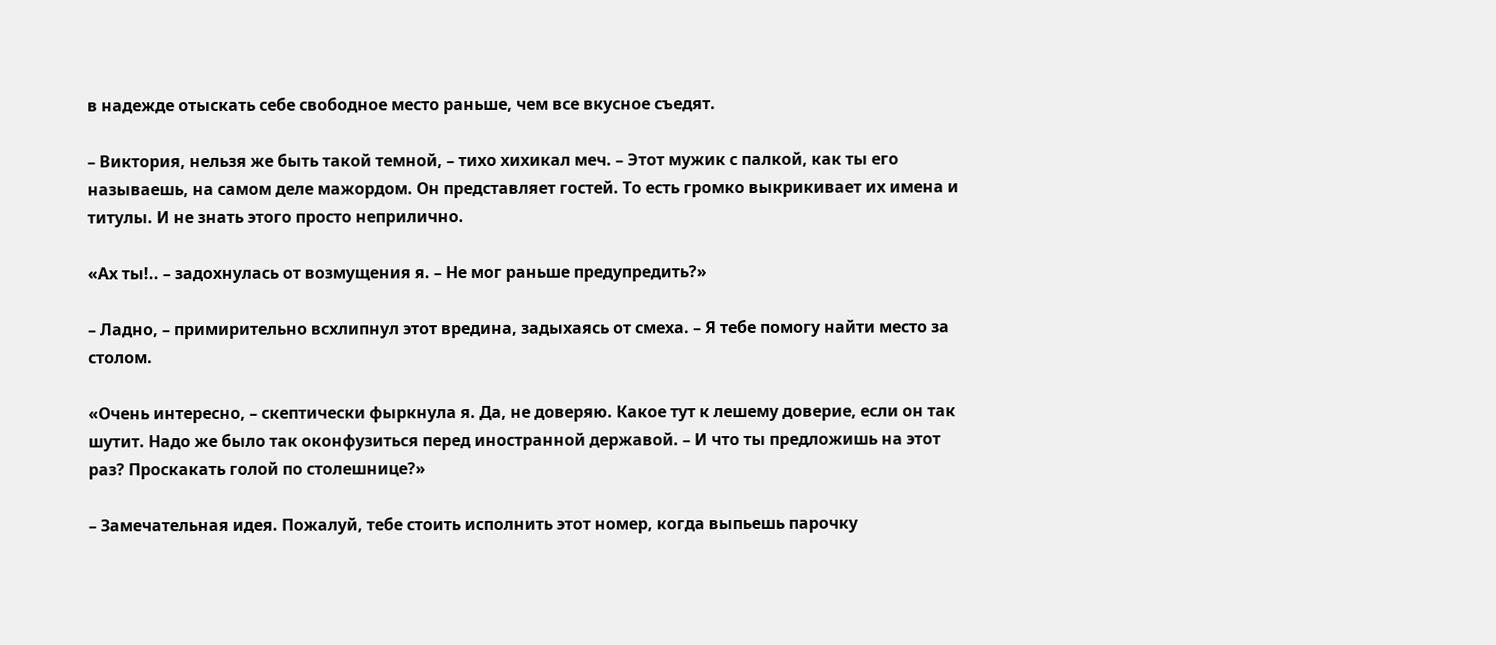в надежде отыскать себе свободное место раньше, чем все вкусное съедят.

– Виктория, нельзя же быть такой темной, – тихо хихикал меч. – Этот мужик с палкой, как ты его называешь, на самом деле мажордом. Он представляет гостей. То есть громко выкрикивает их имена и титулы. И не знать этого просто неприлично.

«Ах ты!.. – задохнулась от возмущения я. – Не мог раньше предупредить?»

– Ладно, – примирительно всхлипнул этот вредина, задыхаясь от смеха. – Я тебе помогу найти место за столом.

«Очень интересно, – скептически фыркнула я. Да, не доверяю. Какое тут к лешему доверие, если он так шутит. Надо же было так оконфузиться перед иностранной державой. – И что ты предложишь на этот раз? Проскакать голой по столешнице?»

– Замечательная идея. Пожалуй, тебе стоить исполнить этот номер, когда выпьешь парочку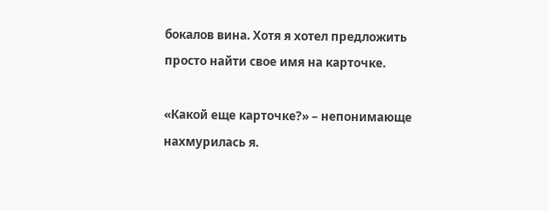бокалов вина. Хотя я хотел предложить просто найти свое имя на карточке.

«Какой еще карточке?» – непонимающе нахмурилась я.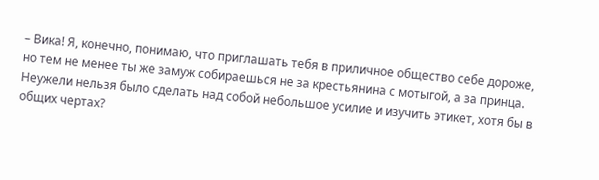– Вика! Я, конечно, понимаю, что приглашать тебя в приличное общество себе дороже, но тем не менее ты же замуж собираешься не за крестьянина с мотыгой, а за принца. Неужели нельзя было сделать над собой небольшое усилие и изучить этикет, хотя бы в общих чертах?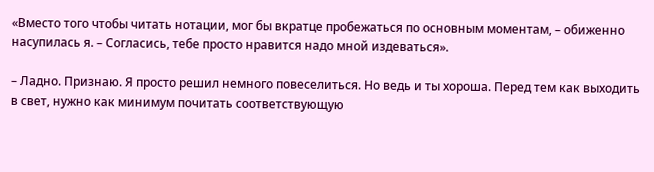«Вместо того чтобы читать нотации, мог бы вкратце пробежаться по основным моментам, – обиженно насупилась я. – Согласись, тебе просто нравится надо мной издеваться».

– Ладно. Признаю. Я просто решил немного повеселиться. Но ведь и ты хороша. Перед тем как выходить в свет, нужно как минимум почитать соответствующую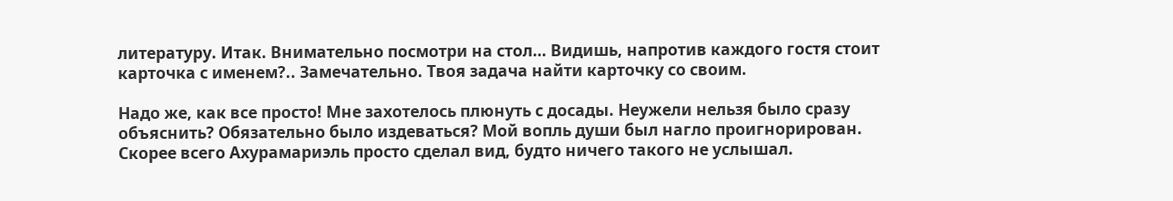литературу. Итак. Внимательно посмотри на стол… Видишь, напротив каждого гостя стоит карточка с именем?.. Замечательно. Твоя задача найти карточку со своим.

Надо же, как все просто! Мне захотелось плюнуть с досады. Неужели нельзя было сразу объяснить? Обязательно было издеваться? Мой вопль души был нагло проигнорирован. Скорее всего Ахурамариэль просто сделал вид, будто ничего такого не услышал.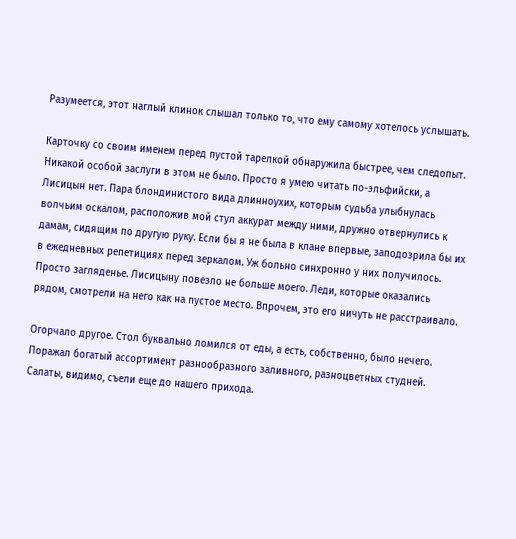Разумеется, этот наглый клинок слышал только то, что ему самому хотелось услышать.

Карточку со своим именем перед пустой тарелкой обнаружила быстрее, чем следопыт. Никакой особой заслуги в этом не было. Просто я умею читать по-эльфийски, а Лисицын нет. Пара блондинистого вида длинноухих, которым судьба улыбнулась волчьим оскалом, расположив мой стул аккурат между ними, дружно отвернулись к дамам, сидящим по другую руку. Если бы я не была в клане впервые, заподозрила бы их в ежедневных репетициях перед зеркалом. Уж больно синхронно у них получилось. Просто загляденье. Лисицыну повезло не больше моего. Леди, которые оказались рядом, смотрели на него как на пустое место. Впрочем, это его ничуть не расстраивало.

Огорчало другое. Стол буквально ломился от еды, а есть, собственно, было нечего. Поражал богатый ассортимент разнообразного заливного, разноцветных студней. Салаты, видимо, съели еще до нашего прихода.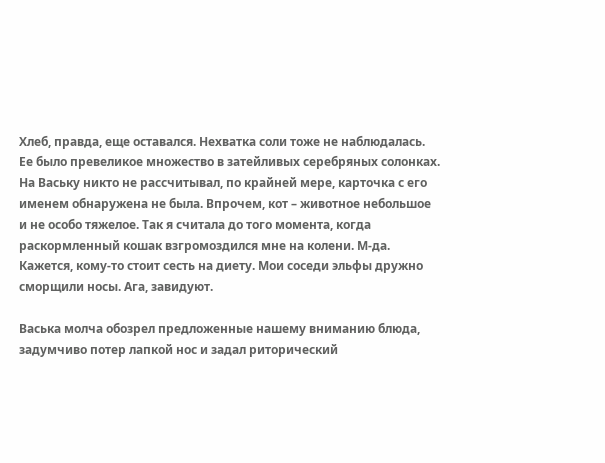Хлеб, правда, еще оставался. Нехватка соли тоже не наблюдалась. Ее было превеликое множество в затейливых серебряных солонках. На Ваську никто не рассчитывал, по крайней мере, карточка с его именем обнаружена не была. Впрочем, кот – животное небольшое и не особо тяжелое. Так я считала до того момента, когда раскормленный кошак взгромоздился мне на колени. М-да. Кажется, кому-то стоит сесть на диету. Мои соседи эльфы дружно сморщили носы. Ага, завидуют.

Васька молча обозрел предложенные нашему вниманию блюда, задумчиво потер лапкой нос и задал риторический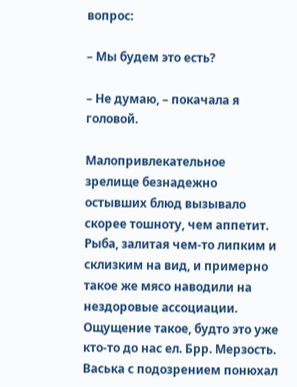вопрос:

– Мы будем это есть?

– Не думаю, – покачала я головой.

Малопривлекательное зрелище безнадежно остывших блюд вызывало скорее тошноту, чем аппетит. Рыба, залитая чем-то липким и склизким на вид, и примерно такое же мясо наводили на нездоровые ассоциации. Ощущение такое, будто это уже кто-то до нас ел. Брр. Мерзость. Васька с подозрением понюхал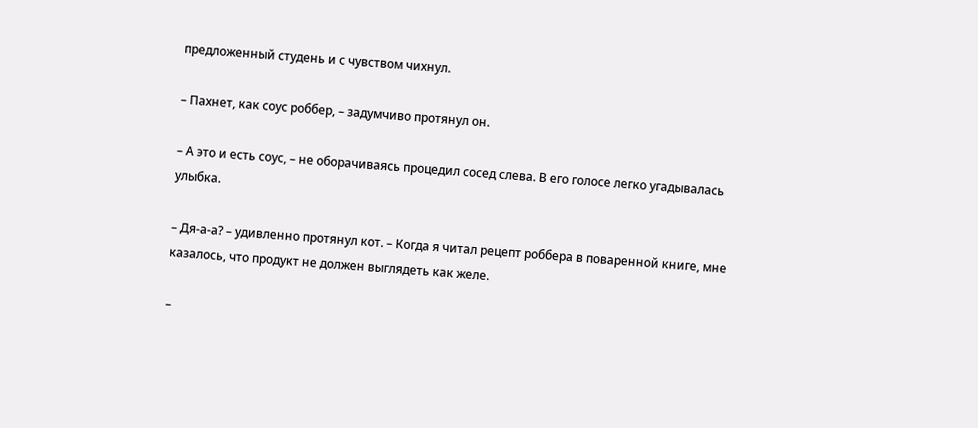предложенный студень и с чувством чихнул.

– Пахнет, как соус роббер, – задумчиво протянул он.

– А это и есть соус, – не оборачиваясь процедил сосед слева. В его голосе легко угадывалась улыбка.

– Дя-а-а? – удивленно протянул кот. – Когда я читал рецепт роббера в поваренной книге, мне казалось, что продукт не должен выглядеть как желе.

–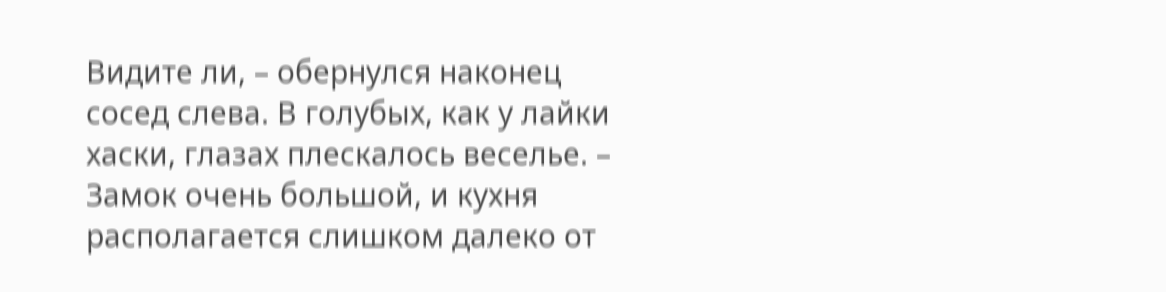Видите ли, – обернулся наконец сосед слева. В голубых, как у лайки хаски, глазах плескалось веселье. – Замок очень большой, и кухня располагается слишком далеко от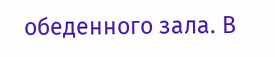обеденного зала. В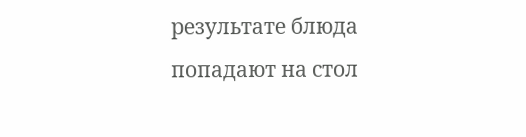результате блюда попадают на стол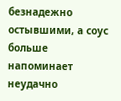безнадежно остывшими, а соус больше напоминает неудачно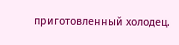приготовленный холодец.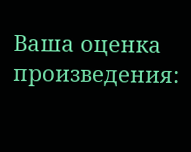Ваша оценка произведения: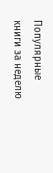Популярные книги за неделю